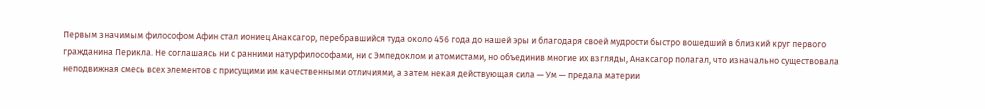Первым значимым философом Афин стал иониец Анаксагор, перебравшийся туда около 456 года до нашей эры и благодаря своей мудрости быстро вошедший в близкий круг первого гражданина Перикла. Не соглашаясь ни с ранними натурфилософами, ни с Эмпедоклом и атомистами, но объединив многие их взгляды, Анаксагор полагал, что изначально существовала неподвижная смесь всех элементов с присущими им качественными отличиями, а затем некая действующая сила — Ум — предала материи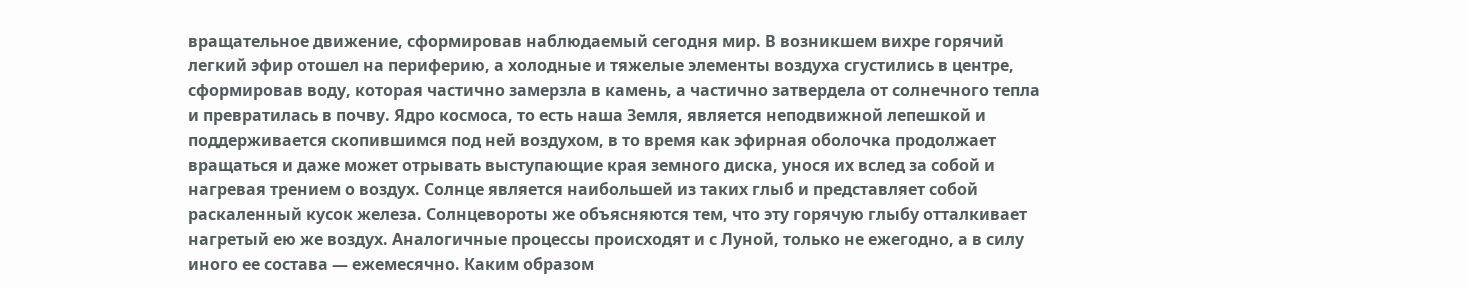вращательное движение, сформировав наблюдаемый сегодня мир. В возникшем вихре горячий легкий эфир отошел на периферию, а холодные и тяжелые элементы воздуха сгустились в центре, сформировав воду, которая частично замерзла в камень, а частично затвердела от солнечного тепла и превратилась в почву. Ядро космоса, то есть наша Земля, является неподвижной лепешкой и поддерживается скопившимся под ней воздухом, в то время как эфирная оболочка продолжает вращаться и даже может отрывать выступающие края земного диска, унося их вслед за собой и нагревая трением о воздух. Солнце является наибольшей из таких глыб и представляет собой раскаленный кусок железа. Солнцевороты же объясняются тем, что эту горячую глыбу отталкивает нагретый ею же воздух. Аналогичные процессы происходят и с Луной, только не ежегодно, а в силу иного ее состава — ежемесячно. Каким образом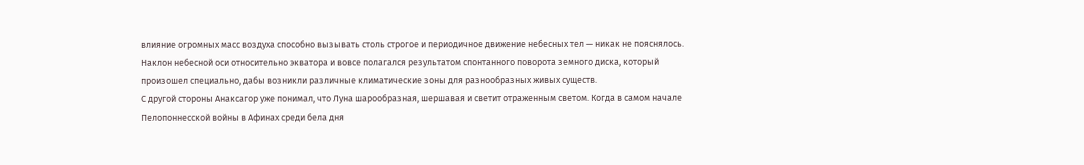влияние огромных масс воздуха способно вызывать столь строгое и периодичное движение небесных тел — никак не пояснялось. Наклон небесной оси относительно экватора и вовсе полагался результатом спонтанного поворота земного диска, который произошел специально, дабы возникли различные климатические зоны для разнообразных живых существ.
С другой стороны Анаксагор уже понимал, что Луна шарообразная, шершавая и светит отраженным светом. Когда в самом начале Пелопоннесской войны в Афинах среди бела дня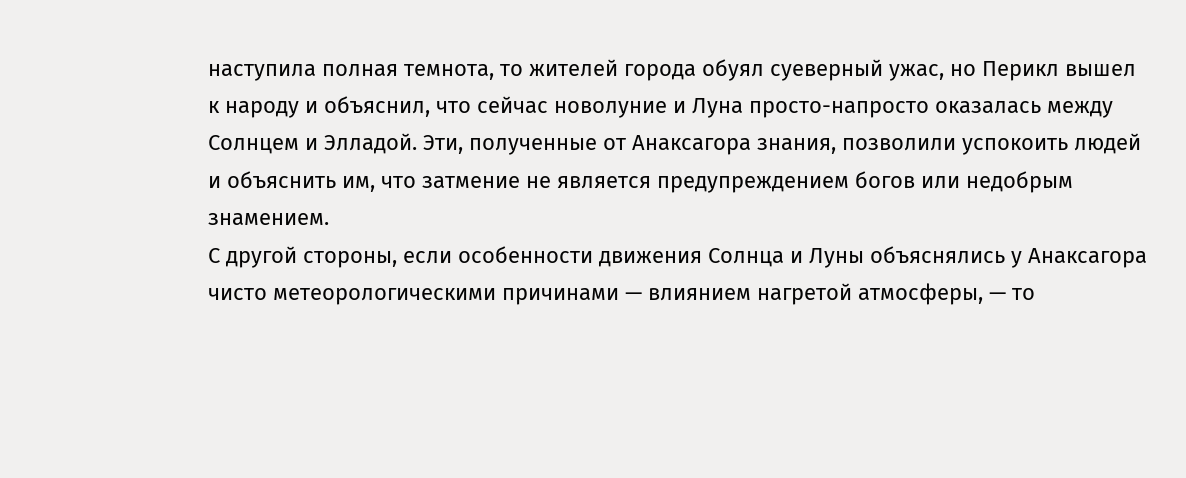наступила полная темнота, то жителей города обуял суеверный ужас, но Перикл вышел к народу и объяснил, что сейчас новолуние и Луна просто-напросто оказалась между Солнцем и Элладой. Эти, полученные от Анаксагора знания, позволили успокоить людей и объяснить им, что затмение не является предупреждением богов или недобрым знамением.
С другой стороны, если особенности движения Солнца и Луны объяснялись у Анаксагора чисто метеорологическими причинами — влиянием нагретой атмосферы, — то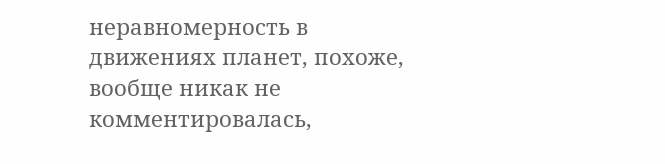неравномерность в движениях планет, похоже, вообще никак не комментировалась,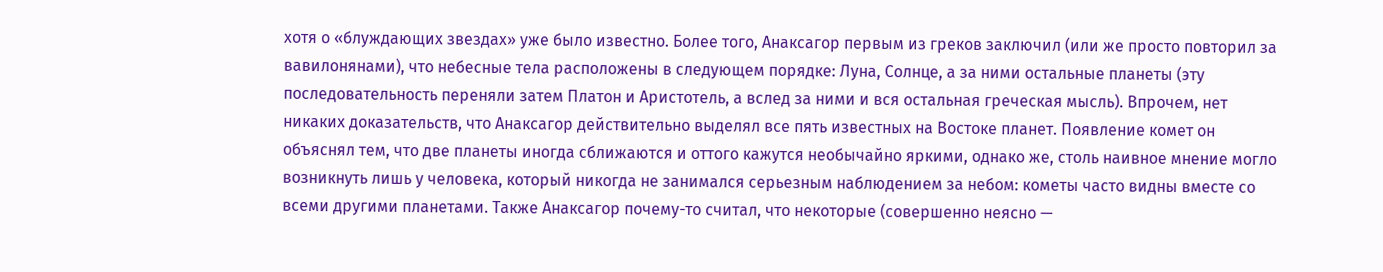хотя о «блуждающих звездах» уже было известно. Более того, Анаксагор первым из греков заключил (или же просто повторил за вавилонянами), что небесные тела расположены в следующем порядке: Луна, Солнце, а за ними остальные планеты (эту последовательность переняли затем Платон и Аристотель, а вслед за ними и вся остальная греческая мысль). Впрочем, нет никаких доказательств, что Анаксагор действительно выделял все пять известных на Востоке планет. Появление комет он объяснял тем, что две планеты иногда сближаются и оттого кажутся необычайно яркими, однако же, столь наивное мнение могло возникнуть лишь у человека, который никогда не занимался серьезным наблюдением за небом: кометы часто видны вместе со всеми другими планетами. Также Анаксагор почему-то считал, что некоторые (совершенно неясно —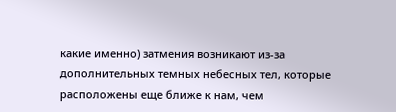какие именно) затмения возникают из-за дополнительных темных небесных тел, которые расположены еще ближе к нам, чем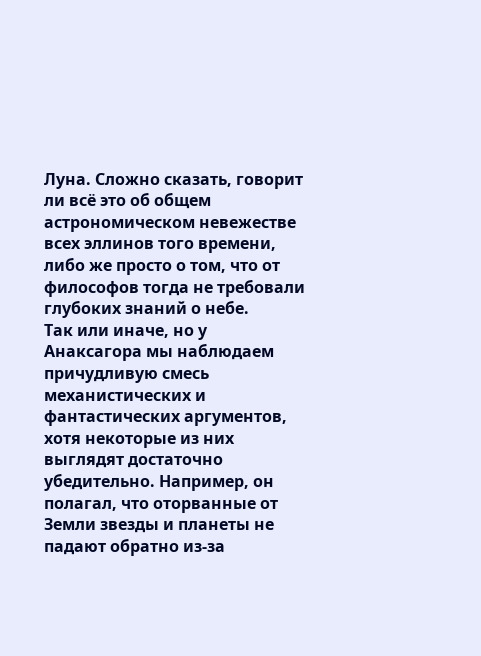Луна. Сложно сказать, говорит ли всё это об общем астрономическом невежестве всех эллинов того времени, либо же просто о том, что от философов тогда не требовали глубоких знаний о небе.
Так или иначе, но у Анаксагора мы наблюдаем причудливую смесь механистических и фантастических аргументов, хотя некоторые из них выглядят достаточно убедительно. Например, он полагал, что оторванные от Земли звезды и планеты не падают обратно из-за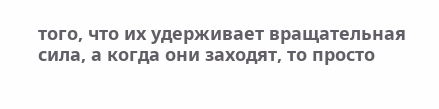того, что их удерживает вращательная сила, а когда они заходят, то просто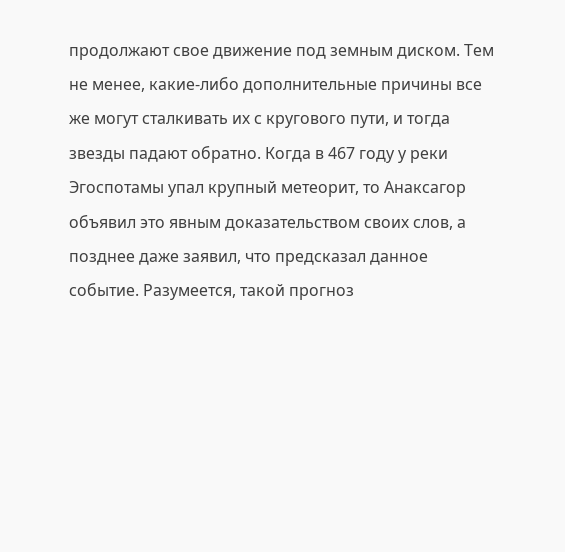продолжают свое движение под земным диском. Тем не менее, какие-либо дополнительные причины все же могут сталкивать их с кругового пути, и тогда звезды падают обратно. Когда в 467 году у реки Эгоспотамы упал крупный метеорит, то Анаксагор объявил это явным доказательством своих слов, а позднее даже заявил, что предсказал данное событие. Разумеется, такой прогноз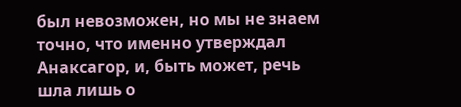был невозможен, но мы не знаем точно, что именно утверждал Анаксагор, и, быть может, речь шла лишь о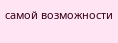самой возможности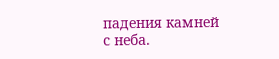падения камней с неба.